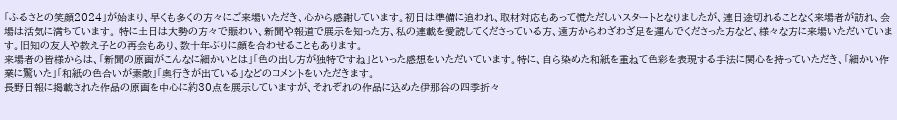「ふるさとの笑顔2024」が始まり、早くも多くの方々にご来場いただき、心から感謝しています。初日は準備に追われ、取材対応もあって慌ただしいスタートとなりましたが、連日途切れることなく来場者が訪れ、会場は活気に満ちています。 特に土日は大勢の方々で賑わい、新聞や報道で展示を知った方、私の連載を愛読してくださっている方、遠方からわざわざ足を運んでくださった方など、様々な方に来場いただいています。旧知の友人や教え子との再会もあり、数十年ぶりに顔を合わせることもあります。
来場者の皆様からは、「新聞の原画がこんなに細かいとは」「色の出し方が独特ですね」といった感想をいただいています。特に、自ら染めた和紙を重ねて色彩を表現する手法に関心を持っていただき、「細かい作業に驚いた」「和紙の色合いが素敵」「奥行きが出ている」などのコメントをいただきます。
長野日報に掲載された作品の原画を中心に約30点を展示していますが、それぞれの作品に込めた伊那谷の四季折々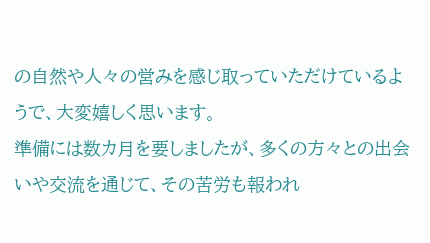の自然や人々の営みを感じ取っていただけているようで、大変嬉しく思います。
準備には数カ月を要しましたが、多くの方々との出会いや交流を通じて、その苦労も報われ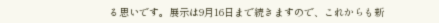る思いです。展示は9月16日まで続きますので、これからも新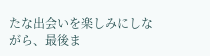たな出会いを楽しみにしながら、最後ま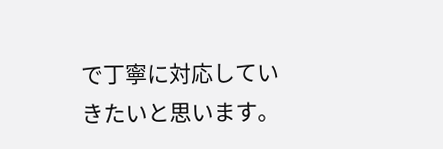で丁寧に対応していきたいと思います。